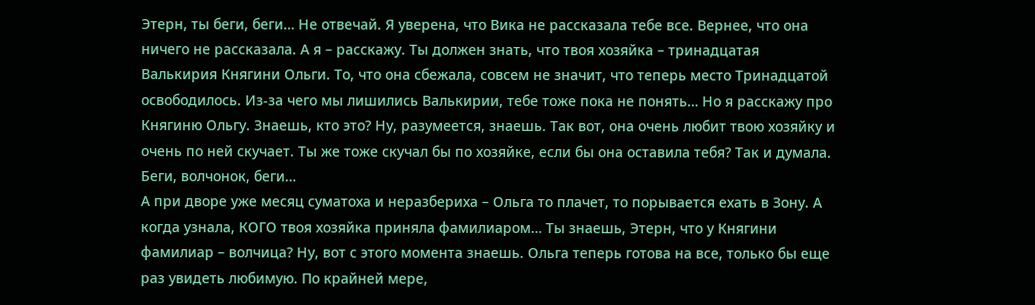Этерн, ты беги, беги… Не отвечай. Я уверена, что Вика не рассказала тебе все. Вернее, что она ничего не рассказала. А я – расскажу. Ты должен знать, что твоя хозяйка – тринадцатая Валькирия Княгини Ольги. То, что она сбежала, совсем не значит, что теперь место Тринадцатой освободилось. Из-за чего мы лишились Валькирии, тебе тоже пока не понять… Но я расскажу про Княгиню Ольгу. Знаешь, кто это? Ну, разумеется, знаешь. Так вот, она очень любит твою хозяйку и очень по ней скучает. Ты же тоже скучал бы по хозяйке, если бы она оставила тебя? Так и думала. Беги, волчонок, беги…
А при дворе уже месяц суматоха и неразбериха – Ольга то плачет, то порывается ехать в Зону. А когда узнала, КОГО твоя хозяйка приняла фамилиаром… Ты знаешь, Этерн, что у Княгини фамилиар – волчица? Ну, вот с этого момента знаешь. Ольга теперь готова на все, только бы еще раз увидеть любимую. По крайней мере,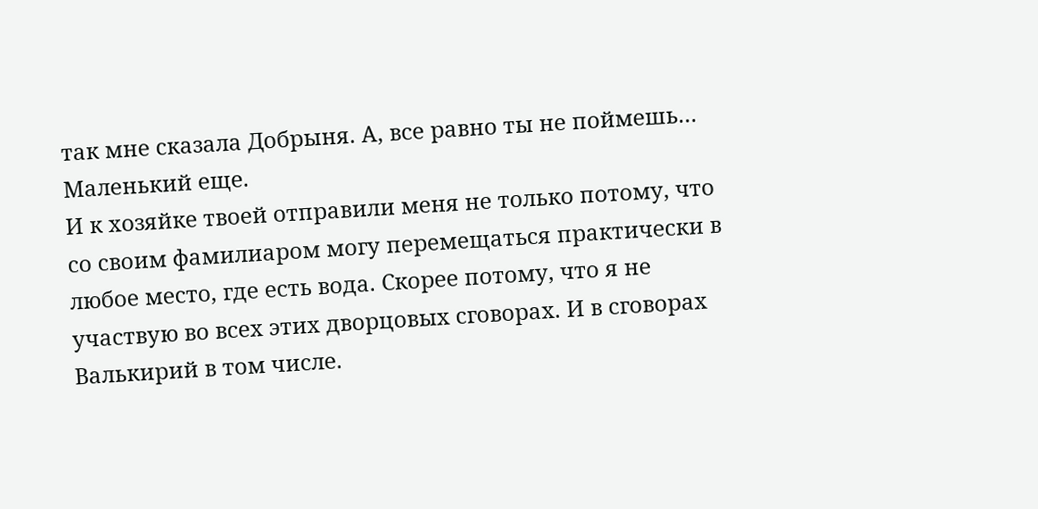так мне сказала Добрыня. А, все равно ты не поймешь… Маленький еще.
И к хозяйке твоей отправили меня не только потому, что со своим фамилиаром могу перемещаться практически в любое место, где есть вода. Скорее потому, что я не участвую во всех этих дворцовых сговорах. И в сговорах Валькирий в том числе.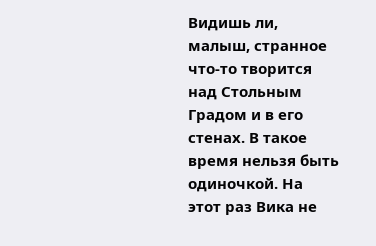Видишь ли, малыш, странное что-то творится над Стольным Градом и в его стенах. В такое время нельзя быть одиночкой. На этот раз Вика не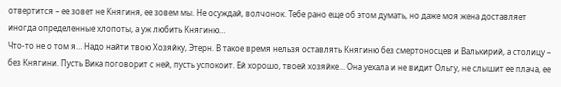отвертится – ее зовет не Княгиня, ее зовем мы. Не осуждай, волчонок. Тебе рано еще об этом думать, но даже моя жена доставляет иногда определенные хлопоты, а уж любить Княгиню…
Что-то не о том я… Надо найти твою Хозяйку, Этерн. В такое время нельзя оставлять Княгиню без смертоносцев и Валькирий, а столицу – без Княгини. Пусть Вика поговорит с ней, пусть успокоит. Ей хорошо, твоей хозяйке… Она уехала и не видит Ольгу, не слышит ее плача, ее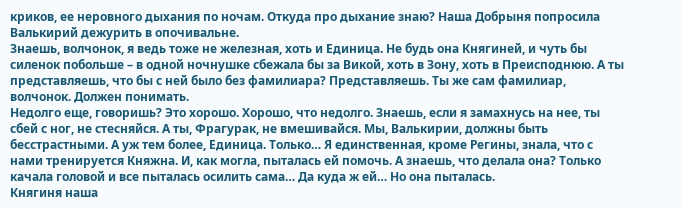криков, ее неровного дыхания по ночам. Откуда про дыхание знаю? Наша Добрыня попросила Валькирий дежурить в опочивальне.
Знаешь, волчонок, я ведь тоже не железная, хоть и Единица. Не будь она Княгиней, и чуть бы силенок побольше – в одной ночнушке сбежала бы за Викой, хоть в Зону, хоть в Преисподнюю. А ты представляешь, что бы с ней было без фамилиара? Представляешь. Ты же сам фамилиар, волчонок. Должен понимать.
Недолго еще, говоришь? Это хорошо. Хорошо, что недолго. Знаешь, если я замахнусь на нее, ты сбей с ног, не стесняйся. А ты, Фрагурак, не вмешивайся. Мы, Валькирии, должны быть бесстрастными. А уж тем более, Единица. Только… Я единственная, кроме Регины, знала, что с нами тренируется Княжна. И, как могла, пыталась ей помочь. А знаешь, что делала она? Только качала головой и все пыталась осилить сама… Да куда ж ей… Но она пыталась.
Княгиня наша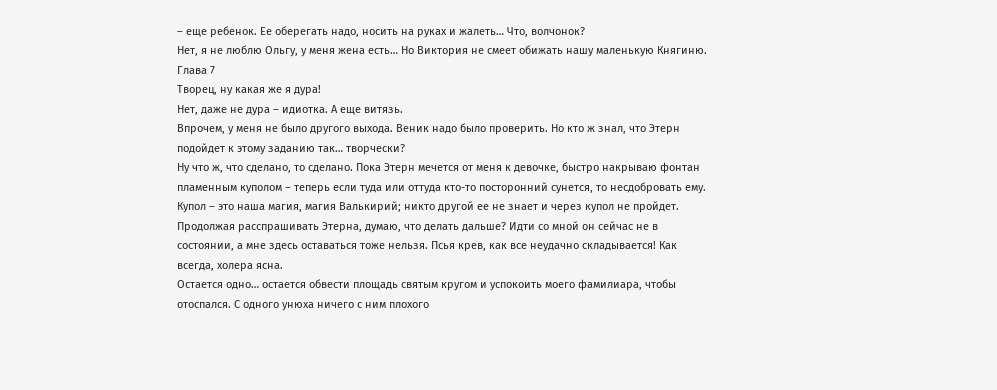– еще ребенок. Ее оберегать надо, носить на руках и жалеть… Что, волчонок?
Нет, я не люблю Ольгу, у меня жена есть… Но Виктория не смеет обижать нашу маленькую Княгиню.
Глава 7
Творец, ну какая же я дура!
Нет, даже не дура – идиотка. А еще витязь.
Впрочем, у меня не было другого выхода. Веник надо было проверить. Но кто ж знал, что Этерн подойдет к этому заданию так… творчески?
Ну что ж, что сделано, то сделано. Пока Этерн мечется от меня к девочке, быстро накрываю фонтан пламенным куполом – теперь если туда или оттуда кто-то посторонний сунется, то несдобровать ему. Купол – это наша магия, магия Валькирий; никто другой ее не знает и через купол не пройдет.
Продолжая расспрашивать Этерна, думаю, что делать дальше? Идти со мной он сейчас не в состоянии, а мне здесь оставаться тоже нельзя. Псья крев, как все неудачно складывается! Как всегда, холера ясна.
Остается одно… остается обвести площадь святым кругом и успокоить моего фамилиара, чтобы отоспался. С одного унюха ничего с ним плохого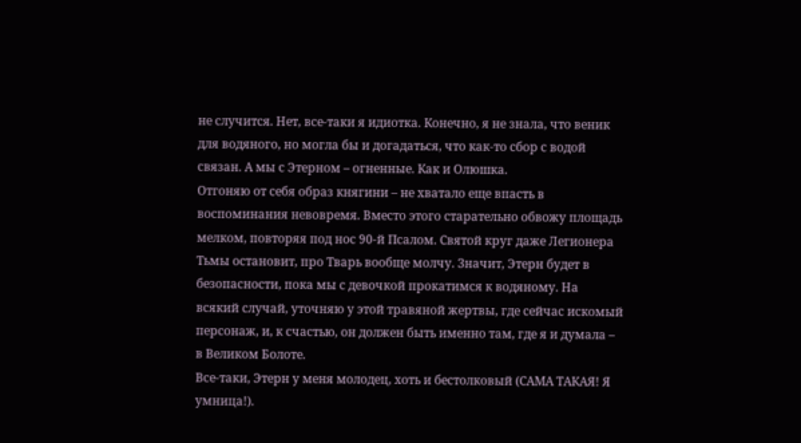не случится. Нет, все-таки я идиотка. Конечно, я не знала, что веник для водяного, но могла бы и догадаться, что как-то сбор с водой связан. А мы с Этерном – огненные. Как и Олюшка.
Отгоняю от себя образ княгини – не хватало еще впасть в воспоминания невовремя. Вместо этого старательно обвожу площадь мелком, повторяя под нос 90-й Псалом. Святой круг даже Легионера Тьмы остановит, про Тварь вообще молчу. Значит, Этерн будет в безопасности, пока мы с девочкой прокатимся к водяному. На всякий случай, уточняю у этой травяной жертвы, где сейчас искомый персонаж, и, к счастью, он должен быть именно там, где я и думала – в Великом Болоте.
Все-таки, Этерн у меня молодец, хоть и бестолковый (САМА ТАКАЯ! Я умница!).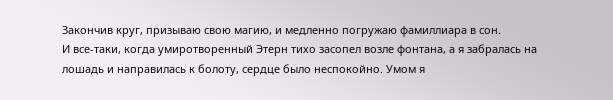Закончив круг, призываю свою магию, и медленно погружаю фамиллиара в сон.
И все-таки, когда умиротворенный Этерн тихо засопел возле фонтана, а я забралась на лошадь и направилась к болоту, сердце было неспокойно. Умом я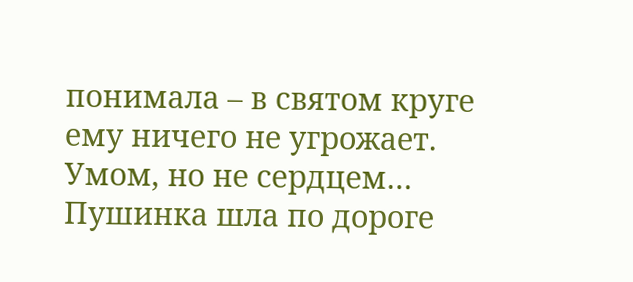понимала – в святом круге ему ничего не угрожает. Умом, но не сердцем…
Пушинка шла по дороге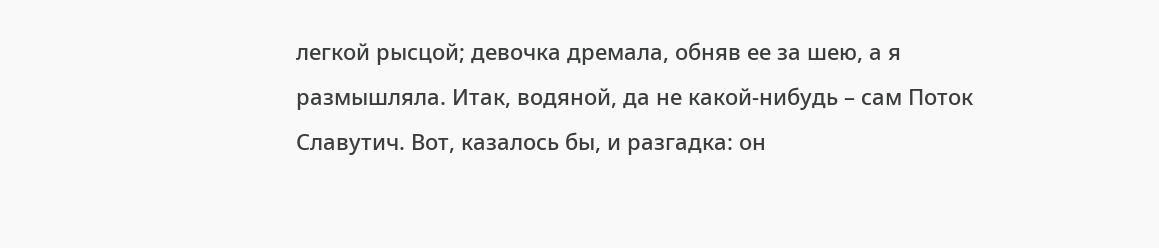легкой рысцой; девочка дремала, обняв ее за шею, а я размышляла. Итак, водяной, да не какой-нибудь – сам Поток Славутич. Вот, казалось бы, и разгадка: он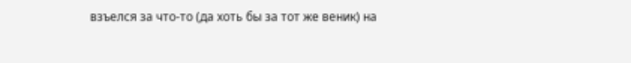взъелся за что-то (да хоть бы за тот же веник) на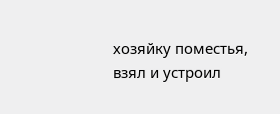хозяйку поместья, взял и устроил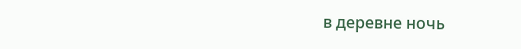в деревне ночь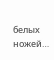белых ножей…